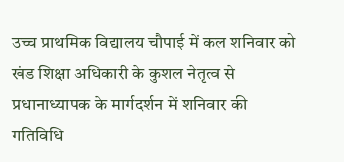उच्च प्राथमिक विद्यालय चौपाई में कल शनिवार को खंड शिक्षा अधिकारी के कुशल नेतृत्व से प्रधानाध्यापक के मार्गदर्शन में शनिवार की गतिविधि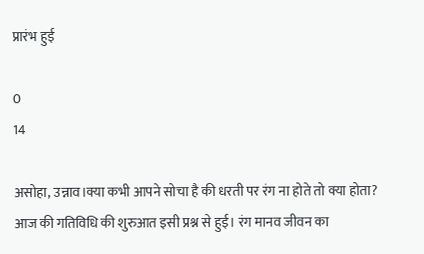प्रारंभ हुई

0
14

असोहा, उन्नाव।क्या कभी आपने सोचा है की धरती पर रंग ना होते तो क्या होता? आज की गतिविधि की शुरुआत इसी प्रश्न से हुई। रंग मानव जीवन का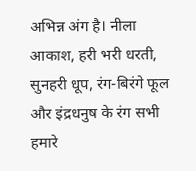अभिन्न अंग है। नीला आकाश, हरी भरी धरती, सुनहरी धूप, रंग-बिरंगे फूल और इंद्रधनुष के रंग सभी हमारे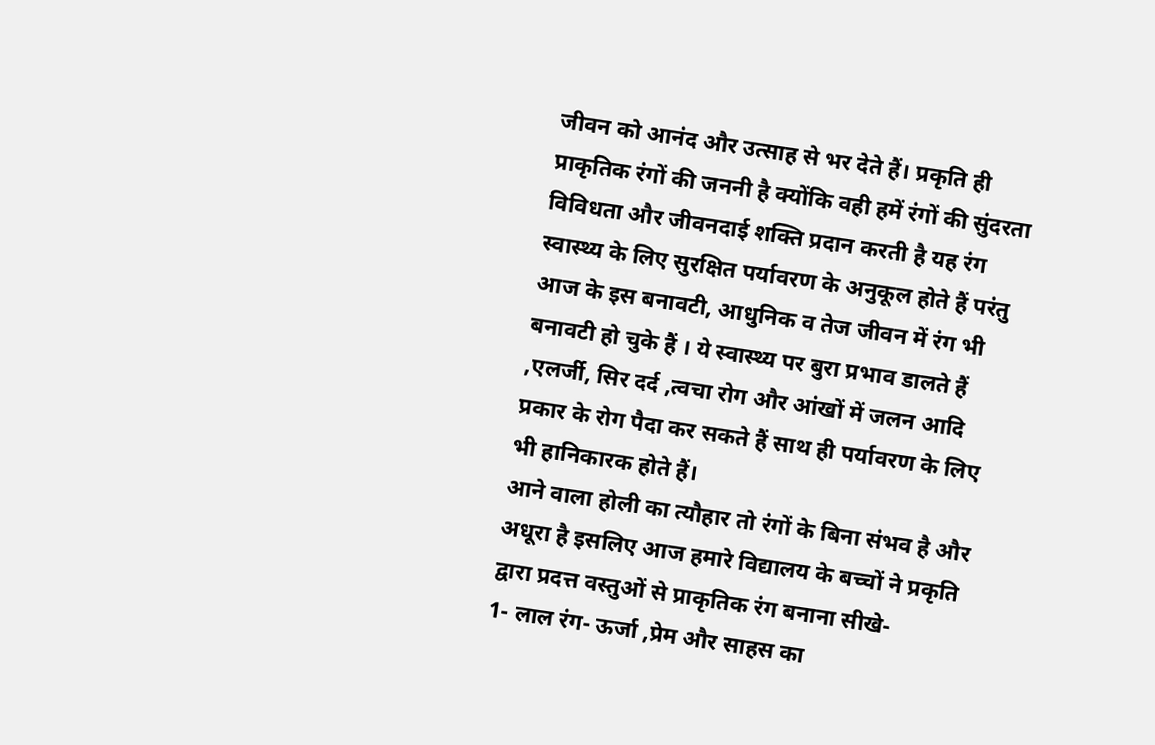जीवन को आनंद और उत्साह से भर देते हैं। प्रकृति ही प्राकृतिक रंगों की जननी है क्योंकि वही हमें रंगों की सुंदरता विविधता और जीवनदाई शक्ति प्रदान करती है यह रंग स्वास्थ्य के लिए सुरक्षित पर्यावरण के अनुकूल होते हैं परंतु आज के इस बनावटी, आधुनिक व तेज जीवन में रंग भी बनावटी हो चुके हैं । ये स्वास्थ्य पर बुरा प्रभाव डालते हैं ,एलर्जी, सिर दर्द ,त्वचा रोग और आंखों में जलन आदि प्रकार के रोग पैदा कर सकते हैं साथ ही पर्यावरण के लिए भी हानिकारक होते हैं।
आने वाला होली का त्यौहार तो रंगों के बिना संभव है और अधूरा है इसलिए आज हमारे विद्यालय के बच्चों ने प्रकृति द्वारा प्रदत्त वस्तुओं से प्राकृतिक रंग बनाना सीखे-
1- लाल रंग- ऊर्जा ,प्रेम और साहस का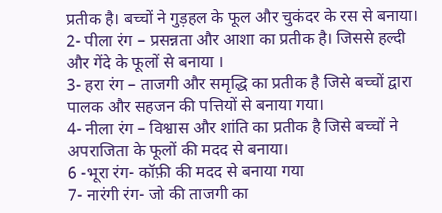प्रतीक है। बच्चों ने गुड़हल के फूल और चुकंदर के रस से बनाया।
2- पीला रंग – प्रसन्नता और आशा का प्रतीक है। जिससे हल्दी और गेंदे के फूलों से बनाया ।
3- हरा रंग – ताजगी और समृद्धि का प्रतीक है जिसे बच्चों द्वारा पालक और सहजन की पत्तियों से बनाया गया।
4- नीला रंग – विश्वास और शांति का प्रतीक है जिसे बच्चों ने अपराजिता के फूलों की मदद से बनाया।
6 -भूरा रंग- कॉफ़ी की मदद से बनाया गया
7- नारंगी रंग- जो की ताजगी का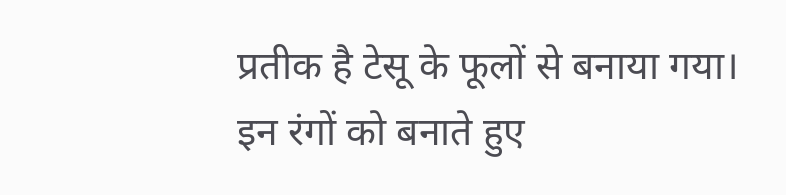प्रतीक है टेसू के फूलों से बनाया गया।
इन रंगों को बनाते हुए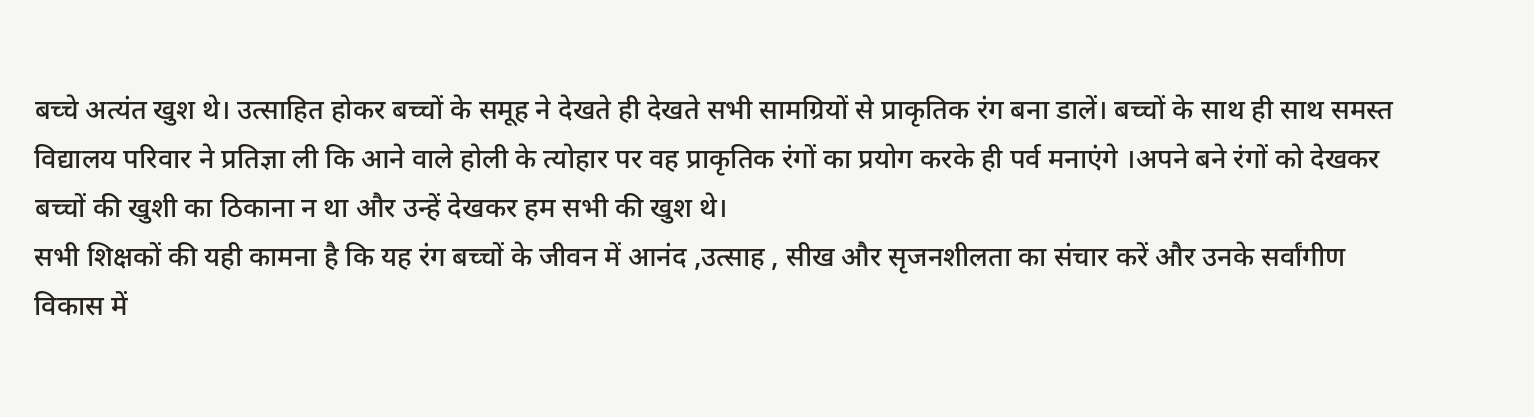बच्चे अत्यंत खुश थे। उत्साहित होकर बच्चों के समूह ने देखते ही देखते सभी सामग्रियों से प्राकृतिक रंग बना डालें। बच्चों के साथ ही साथ समस्त विद्यालय परिवार ने प्रतिज्ञा ली कि आने वाले होली के त्योहार पर वह प्राकृतिक रंगों का प्रयोग करके ही पर्व मनाएंगे ।अपने बने रंगों को देखकर बच्चों की खुशी का ठिकाना न था और उन्हें देखकर हम सभी की खुश थे।
सभी शिक्षकों की यही कामना है कि यह रंग बच्चों के जीवन में आनंद ,उत्साह , सीख और सृजनशीलता का संचार करें और उनके सर्वांगीण विकास में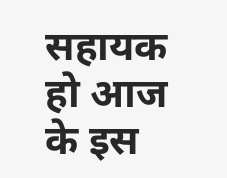सहायक हो आज के इस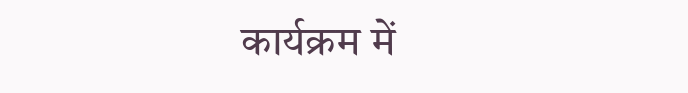कार्यक्रम में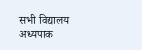सभी विद्यालय अध्यपाक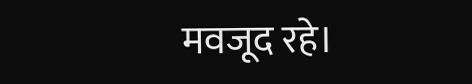मवजूद रहे।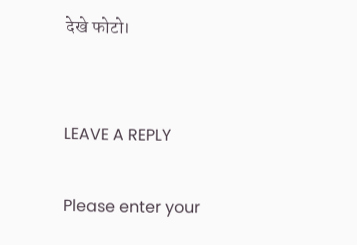देखे फोटो।


LEAVE A REPLY

Please enter your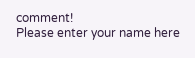comment!
Please enter your name here